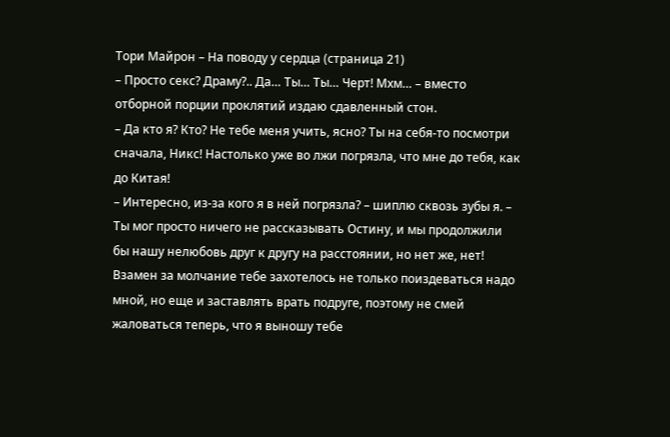Тори Майрон – На поводу у сердца (страница 21)
– Просто секс? Драму?.. Да… Ты… Ты… Черт! Мхм… – вместо отборной порции проклятий издаю сдавленный стон.
– Да кто я? Кто? Не тебе меня учить, ясно? Ты на себя-то посмотри сначала, Никс! Настолько уже во лжи погрязла, что мне до тебя, как до Китая!
– Интересно, из-за кого я в ней погрязла? – шиплю сквозь зубы я. – Ты мог просто ничего не рассказывать Остину, и мы продолжили бы нашу нелюбовь друг к другу на расстоянии, но нет же, нет! Взамен за молчание тебе захотелось не только поиздеваться надо мной, но еще и заставлять врать подруге, поэтому не смей жаловаться теперь, что я выношу тебе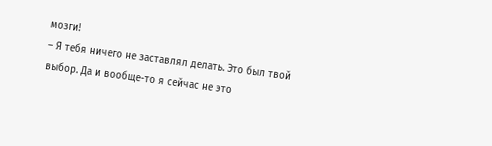мозги!
– Я тебя ничего не заставлял делать. Это был твой выбор. Да и вообще-то я сейчас не это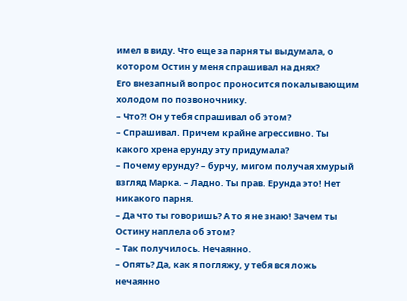имел в виду. Что еще за парня ты выдумала, о котором Остин у меня спрашивал на днях?
Его внезапный вопрос проносится покалывающим холодом по позвоночнику.
– Что?! Он у тебя спрашивал об этом?
– Спрашивал. Причем крайне агрессивно. Ты какого хрена ерунду эту придумала?
– Почему ерунду? – бурчу, мигом получая хмурый взгляд Марка. – Ладно. Ты прав. Ерунда это! Нет никакого парня.
– Да что ты говоришь? А то я не знаю! Зачем ты Остину наплела об этом?
– Так получилось. Нечаянно.
– Опять? Да, как я погляжу, у тебя вся ложь нечаянно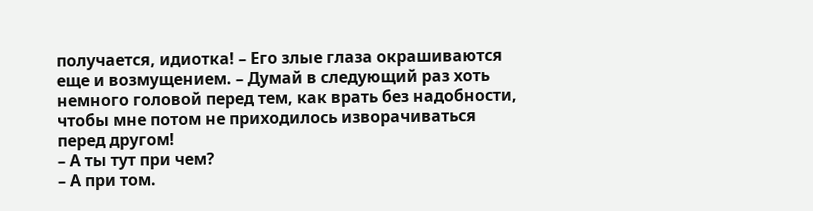получается, идиотка! – Его злые глаза окрашиваются еще и возмущением. – Думай в следующий раз хоть немного головой перед тем, как врать без надобности, чтобы мне потом не приходилось изворачиваться перед другом!
– А ты тут при чем?
– А при том.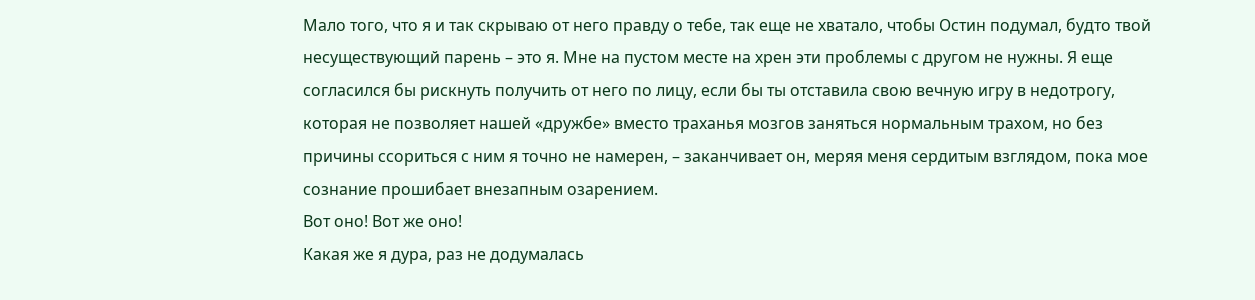Мало того, что я и так скрываю от него правду о тебе, так еще не хватало, чтобы Остин подумал, будто твой несуществующий парень – это я. Мне на пустом месте на хрен эти проблемы с другом не нужны. Я еще согласился бы рискнуть получить от него по лицу, если бы ты отставила свою вечную игру в недотрогу, которая не позволяет нашей «дружбе» вместо траханья мозгов заняться нормальным трахом, но без причины ссориться с ним я точно не намерен, – заканчивает он, меряя меня сердитым взглядом, пока мое сознание прошибает внезапным озарением.
Вот оно! Вот же оно!
Какая же я дура, раз не додумалась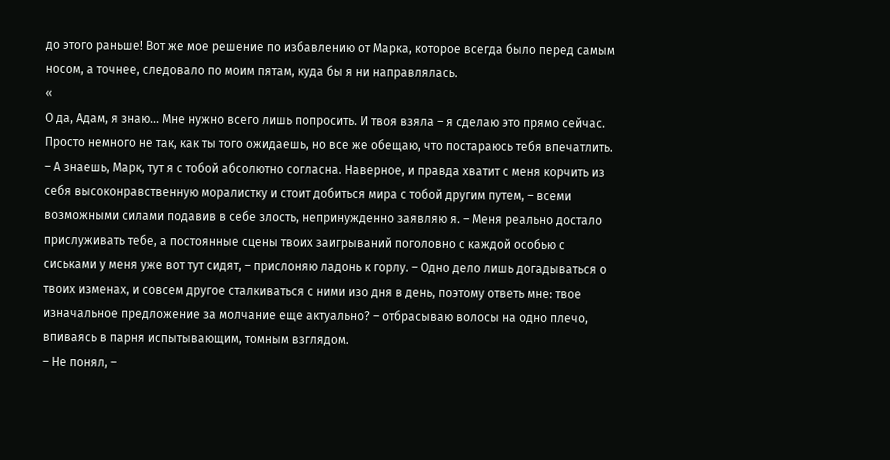до этого раньше! Вот же мое решение по избавлению от Марка, которое всегда было перед самым носом, а точнее, следовало по моим пятам, куда бы я ни направлялась.
«
О да, Адам, я знаю… Мне нужно всего лишь попросить. И твоя взяла – я сделаю это прямо сейчас. Просто немного не так, как ты того ожидаешь, но все же обещаю, что постараюсь тебя впечатлить.
– А знаешь, Марк, тут я с тобой абсолютно согласна. Наверное, и правда хватит с меня корчить из себя высоконравственную моралистку и стоит добиться мира с тобой другим путем, – всеми возможными силами подавив в себе злость, непринужденно заявляю я. – Меня реально достало прислуживать тебе, а постоянные сцены твоих заигрываний поголовно с каждой особью с сиськами у меня уже вот тут сидят, – прислоняю ладонь к горлу. – Одно дело лишь догадываться о твоих изменах, и совсем другое сталкиваться с ними изо дня в день, поэтому ответь мне: твое изначальное предложение за молчание еще актуально? – отбрасываю волосы на одно плечо, впиваясь в парня испытывающим, томным взглядом.
– Не понял, –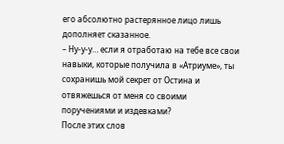его абсолютно растерянное лицо лишь дополняет сказанное.
– Ну-у-у… если я отработаю на тебе все свои навыки, которые получила в «Атриуме», ты сохранишь мой секрет от Остина и отвяжешься от меня со своими поручениями и издевками?
После этих слов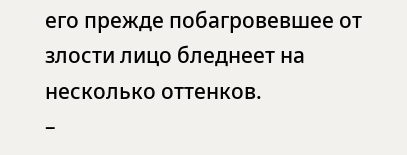его прежде побагровевшее от злости лицо бледнеет на несколько оттенков.
–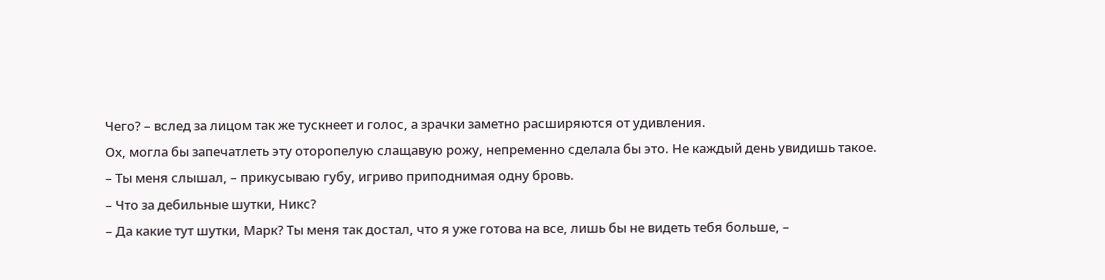Чего? – вслед за лицом так же тускнеет и голос, а зрачки заметно расширяются от удивления.
Ох, могла бы запечатлеть эту оторопелую слащавую рожу, непременно сделала бы это. Не каждый день увидишь такое.
– Ты меня слышал, – прикусываю губу, игриво приподнимая одну бровь.
– Что за дебильные шутки, Никс?
– Да какие тут шутки, Марк? Ты меня так достал, что я уже готова на все, лишь бы не видеть тебя больше, –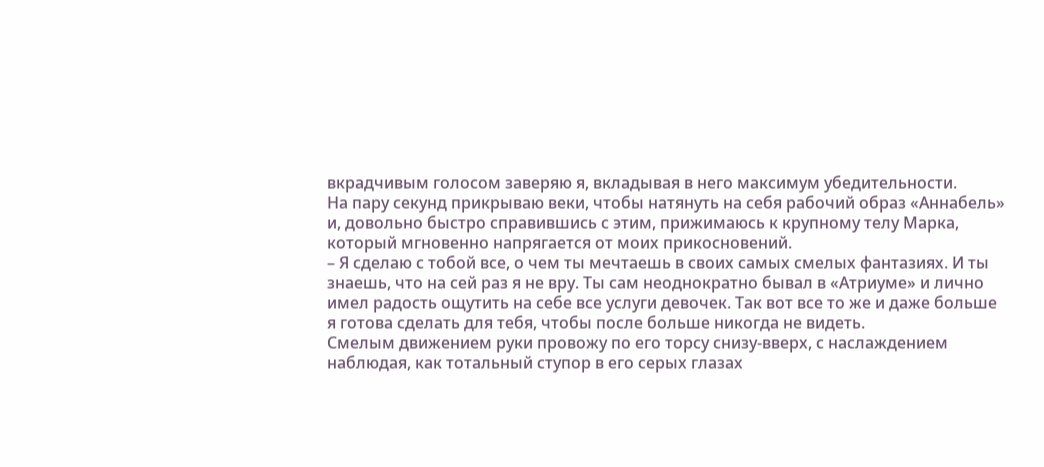вкрадчивым голосом заверяю я, вкладывая в него максимум убедительности.
На пару секунд прикрываю веки, чтобы натянуть на себя рабочий образ «Аннабель» и, довольно быстро справившись с этим, прижимаюсь к крупному телу Марка, который мгновенно напрягается от моих прикосновений.
– Я сделаю с тобой все, о чем ты мечтаешь в своих самых смелых фантазиях. И ты знаешь, что на сей раз я не вру. Ты сам неоднократно бывал в «Атриуме» и лично имел радость ощутить на себе все услуги девочек. Так вот все то же и даже больше я готова сделать для тебя, чтобы после больше никогда не видеть.
Смелым движением руки провожу по его торсу снизу-вверх, с наслаждением наблюдая, как тотальный ступор в его серых глазах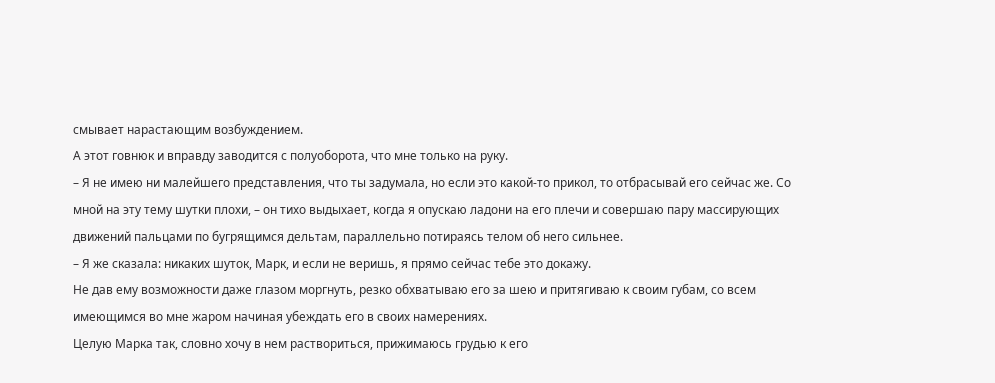смывает нарастающим возбуждением.
А этот говнюк и вправду заводится с полуоборота, что мне только на руку.
– Я не имею ни малейшего представления, что ты задумала, но если это какой-то прикол, то отбрасывай его сейчас же. Со мной на эту тему шутки плохи, – он тихо выдыхает, когда я опускаю ладони на его плечи и совершаю пару массирующих движений пальцами по бугрящимся дельтам, параллельно потираясь телом об него сильнее.
– Я же сказала: никаких шуток, Марк, и если не веришь, я прямо сейчас тебе это докажу.
Не дав ему возможности даже глазом моргнуть, резко обхватываю его за шею и притягиваю к своим губам, со всем имеющимся во мне жаром начиная убеждать его в своих намерениях.
Целую Марка так, словно хочу в нем раствориться, прижимаюсь грудью к его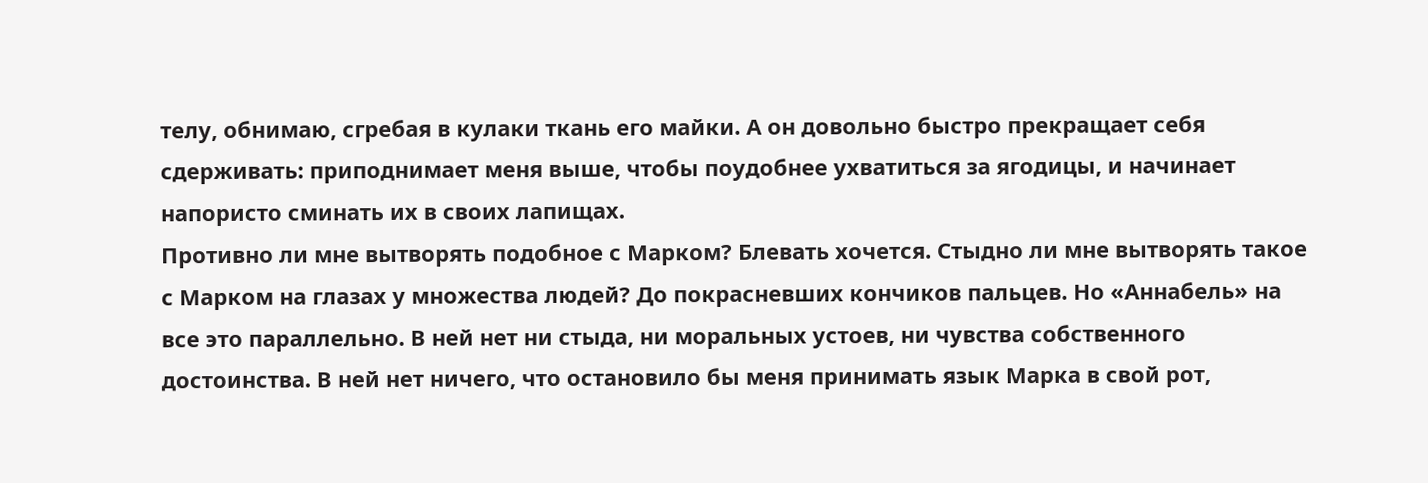телу, обнимаю, сгребая в кулаки ткань его майки. А он довольно быстро прекращает себя сдерживать: приподнимает меня выше, чтобы поудобнее ухватиться за ягодицы, и начинает напористо сминать их в своих лапищах.
Противно ли мне вытворять подобное с Марком? Блевать хочется. Стыдно ли мне вытворять такое с Марком на глазах у множества людей? До покрасневших кончиков пальцев. Но «Аннабель» на все это параллельно. В ней нет ни стыда, ни моральных устоев, ни чувства собственного достоинства. В ней нет ничего, что остановило бы меня принимать язык Марка в свой рот,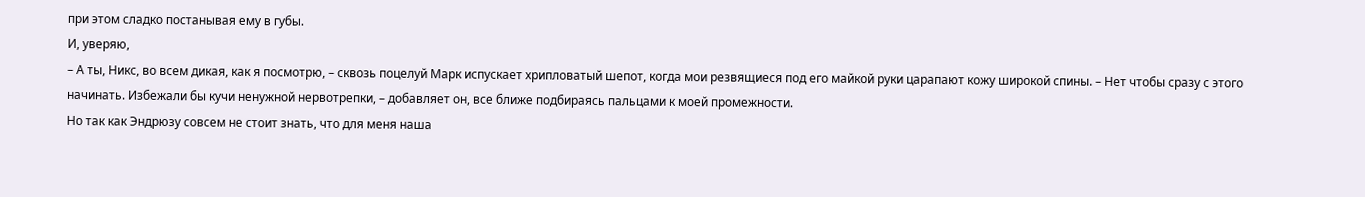при этом сладко постанывая ему в губы.
И, уверяю,
– А ты, Никс, во всем дикая, как я посмотрю, – сквозь поцелуй Марк испускает хрипловатый шепот, когда мои резвящиеся под его майкой руки царапают кожу широкой спины. – Нет чтобы сразу с этого начинать. Избежали бы кучи ненужной нервотрепки, – добавляет он, все ближе подбираясь пальцами к моей промежности.
Но так как Эндрюзу совсем не стоит знать, что для меня наша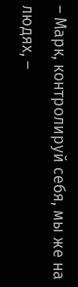– Марк, контролируй себя, мы же на людях, –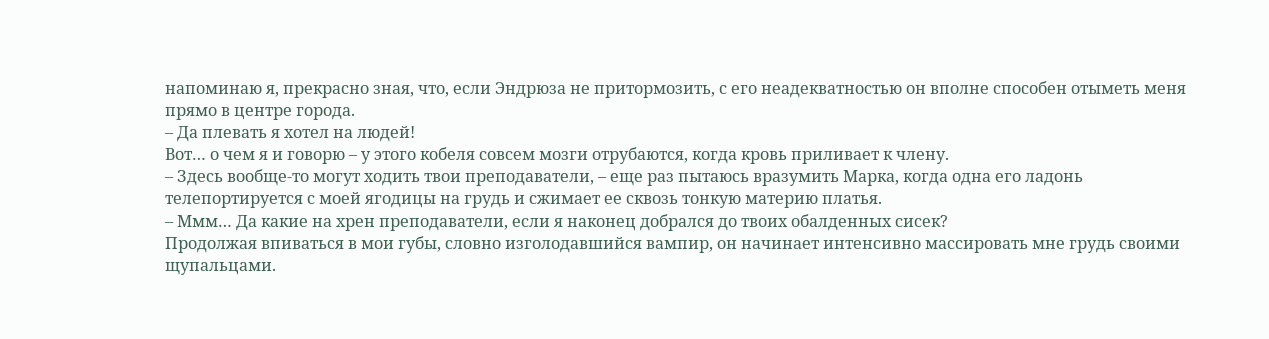напоминаю я, прекрасно зная, что, если Эндрюза не притормозить, с его неадекватностью он вполне способен отыметь меня прямо в центре города.
– Да плевать я хотел на людей!
Вот… о чем я и говорю – у этого кобеля совсем мозги отрубаются, когда кровь приливает к члену.
– Здесь вообще-то могут ходить твои преподаватели, – еще раз пытаюсь вразумить Марка, когда одна его ладонь телепортируется с моей ягодицы на грудь и сжимает ее сквозь тонкую материю платья.
– Ммм… Да какие на хрен преподаватели, если я наконец добрался до твоих обалденных сисек?
Продолжая впиваться в мои губы, словно изголодавшийся вампир, он начинает интенсивно массировать мне грудь своими щупальцами.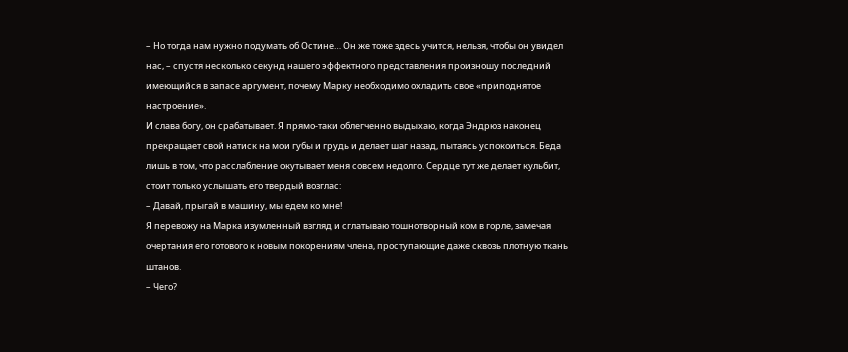– Но тогда нам нужно подумать об Остине… Он же тоже здесь учится, нельзя, чтобы он увидел нас, – спустя несколько секунд нашего эффектного представления произношу последний имеющийся в запасе аргумент, почему Марку необходимо охладить свое «приподнятое настроение».
И слава богу, он срабатывает. Я прямо-таки облегченно выдыхаю, когда Эндрюз наконец прекращает свой натиск на мои губы и грудь и делает шаг назад, пытаясь успокоиться. Беда лишь в том, что расслабление окутывает меня совсем недолго. Сердце тут же делает кульбит, стоит только услышать его твердый возглас:
– Давай, прыгай в машину, мы едем ко мне!
Я перевожу на Марка изумленный взгляд и сглатываю тошнотворный ком в горле, замечая очертания его готового к новым покорениям члена, проступающие даже сквозь плотную ткань штанов.
– Чего?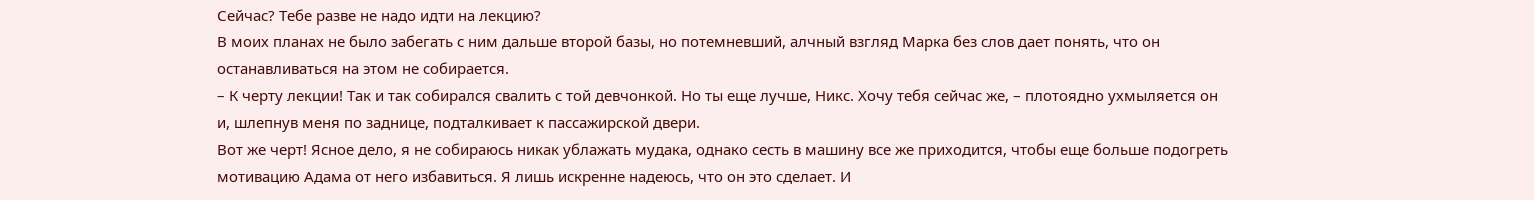Сейчас? Тебе разве не надо идти на лекцию?
В моих планах не было забегать с ним дальше второй базы, но потемневший, алчный взгляд Марка без слов дает понять, что он останавливаться на этом не собирается.
– К черту лекции! Так и так собирался свалить с той девчонкой. Но ты еще лучше, Никс. Хочу тебя сейчас же, – плотоядно ухмыляется он и, шлепнув меня по заднице, подталкивает к пассажирской двери.
Вот же черт! Ясное дело, я не собираюсь никак ублажать мудака, однако сесть в машину все же приходится, чтобы еще больше подогреть мотивацию Адама от него избавиться. Я лишь искренне надеюсь, что он это сделает. И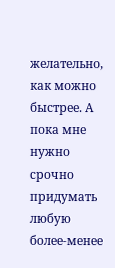желательно, как можно быстрее. А пока мне нужно срочно придумать любую более-менее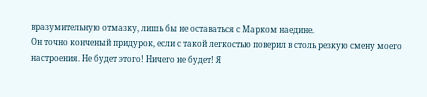вразумительную отмазку, лишь бы не оставаться с Марком наедине.
Он точно конченый придурок, если с такой легкостью поверил в столь резкую смену моего настроения. Не будет этого! Ничего не будет! Я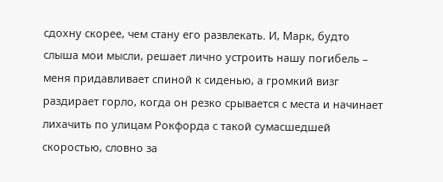сдохну скорее, чем стану его развлекать. И, Марк, будто слыша мои мысли, решает лично устроить нашу погибель – меня придавливает спиной к сиденью, а громкий визг раздирает горло, когда он резко срывается с места и начинает лихачить по улицам Рокфорда с такой сумасшедшей скоростью, словно за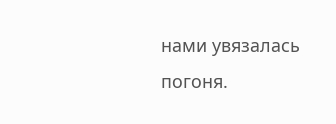нами увязалась погоня.